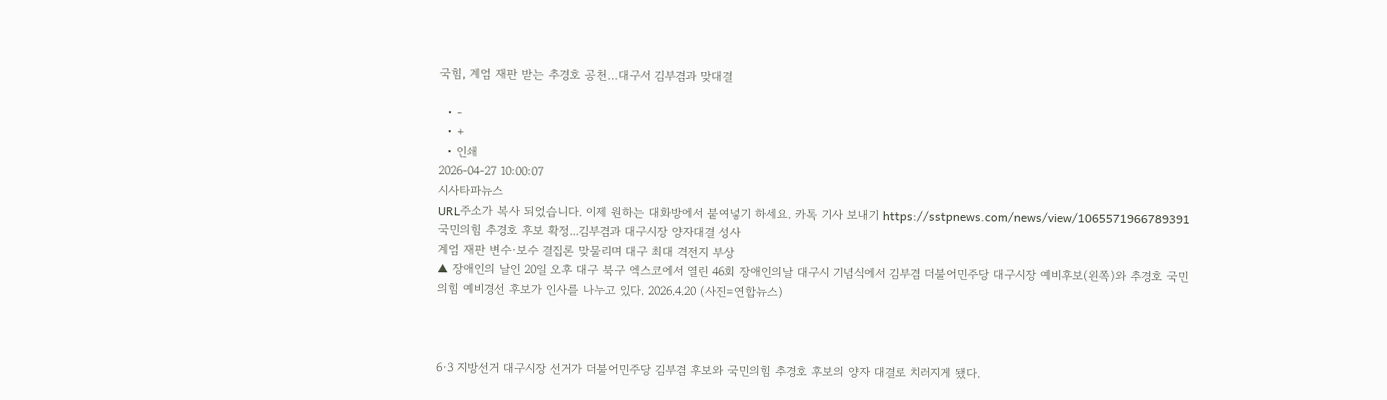국힘, 계엄 재판 받는 추경호 공천…대구서 김부겸과 맞대결

  • -
  • +
  • 인쇄
2026-04-27 10:00:07
시사타파뉴스
URL주소가 복사 되었습니다. 이제 원하는 대화방에서 붙여넣기 하세요. 카톡 기사 보내기 https://sstpnews.com/news/view/1065571966789391
국민의힘 추경호 후보 확정...김부겸과 대구시장 양자대결 성사
계엄 재판 변수·보수 결집론 맞물리며 대구 최대 격전지 부상
▲ 장애인의 날인 20일 오후 대구 북구 엑스코에서 열린 46회 장애인의날 대구시 기념식에서 김부겸 더불어민주당 대구시장 예비후보(왼쪽)와 추경호 국민의힘 예비경선 후보가 인사를 나누고 있다. 2026.4.20 (사진=연합뉴스)



6·3 지방선거 대구시장 선거가 더불어민주당 김부겸 후보와 국민의힘 추경호 후보의 양자 대결로 치러지게 됐다.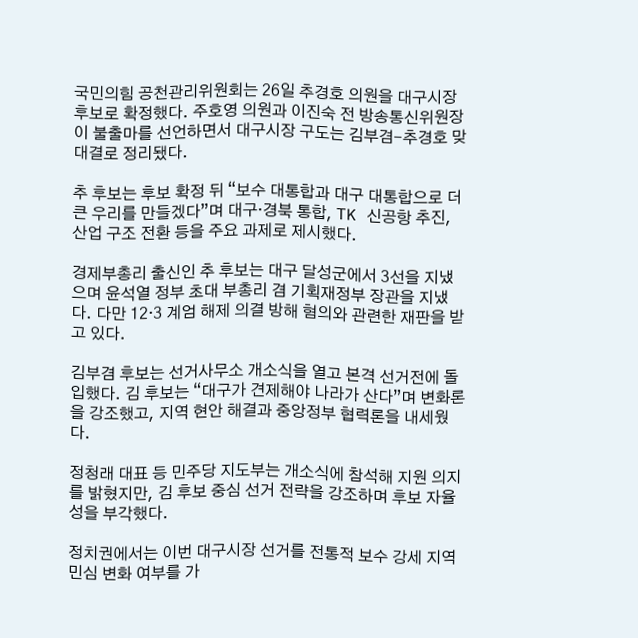국민의힘 공천관리위원회는 26일 추경호 의원을 대구시장 후보로 확정했다. 주호영 의원과 이진숙 전 방송통신위원장이 불출마를 선언하면서 대구시장 구도는 김부겸-추경호 맞대결로 정리됐다.

추 후보는 후보 확정 뒤 “보수 대통합과 대구 대통합으로 더 큰 우리를 만들겠다”며 대구·경북 통합, TK 신공항 추진, 산업 구조 전환 등을 주요 과제로 제시했다.

경제부총리 출신인 추 후보는 대구 달성군에서 3선을 지냈으며 윤석열 정부 초대 부총리 겸 기획재정부 장관을 지냈다. 다만 12·3 계엄 해제 의결 방해 혐의와 관련한 재판을 받고 있다.

김부겸 후보는 선거사무소 개소식을 열고 본격 선거전에 돌입했다. 김 후보는 “대구가 견제해야 나라가 산다”며 변화론을 강조했고, 지역 현안 해결과 중앙정부 협력론을 내세웠다.

정청래 대표 등 민주당 지도부는 개소식에 참석해 지원 의지를 밝혔지만, 김 후보 중심 선거 전략을 강조하며 후보 자율성을 부각했다.

정치권에서는 이번 대구시장 선거를 전통적 보수 강세 지역 민심 변화 여부를 가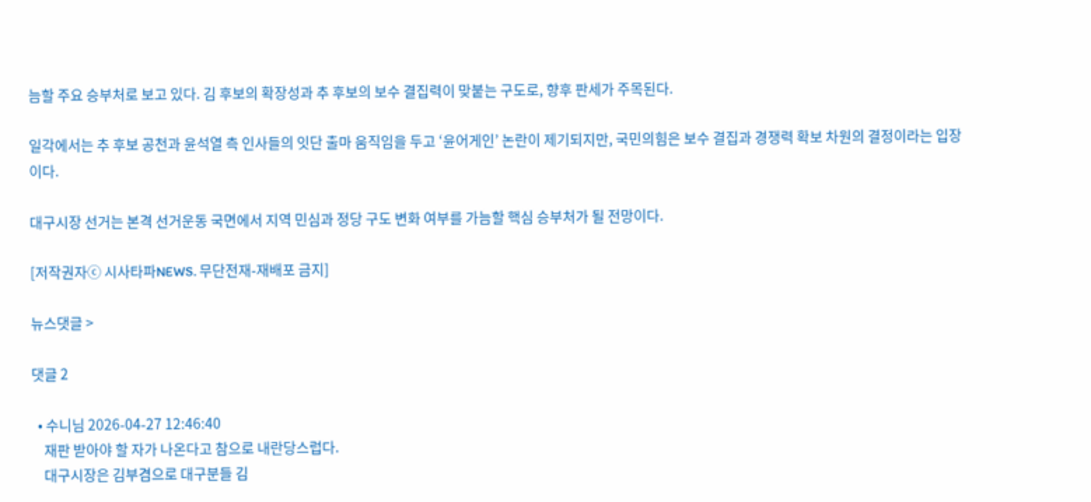늠할 주요 승부처로 보고 있다. 김 후보의 확장성과 추 후보의 보수 결집력이 맞붙는 구도로, 향후 판세가 주목된다.

일각에서는 추 후보 공천과 윤석열 측 인사들의 잇단 출마 움직임을 두고 ‘윤어게인’ 논란이 제기되지만, 국민의힘은 보수 결집과 경쟁력 확보 차원의 결정이라는 입장이다.

대구시장 선거는 본격 선거운동 국면에서 지역 민심과 정당 구도 변화 여부를 가늠할 핵심 승부처가 될 전망이다.

[저작권자ⓒ 시사타파NEWS. 무단전재-재배포 금지]

뉴스댓글 >

댓글 2

  • 수니님 2026-04-27 12:46:40
    재판 받아야 할 자가 나온다고 참으로 내란당스럽다.
    대구시장은 김부겸으로 대구분들 김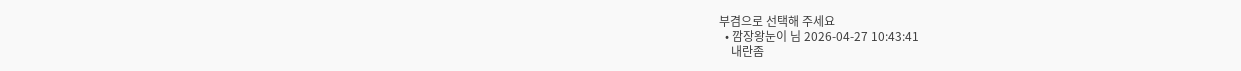부겸으로 선택해 주세요
  • 깜장왕눈이 님 2026-04-27 10:43:41
    내란좀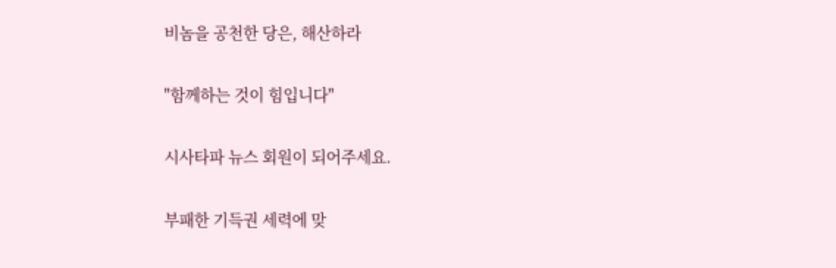비놈을 공천한 당은, 해산하라

"함께하는 것이 힘입니다"

시사타파 뉴스 회원이 되어주세요.

부패한 기득권 세력에 맞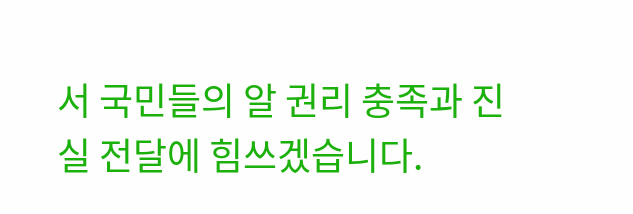서 국민들의 알 권리 충족과 진실 전달에 힘쓰겠습니다.